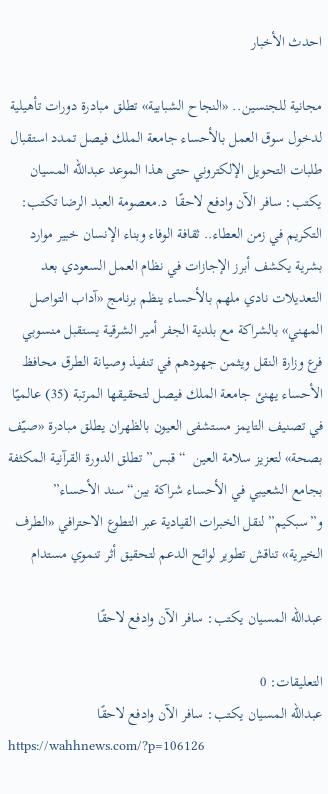احدث الأخبار

مجانية للجنسين.. «النجاح الشبابية» تطلق مبادرة دورات تأهيلية لدخول سوق العمل بالأحساء جامعة الملك فيصل تمدد استقبال طلبات التحويل الإلكتروني حتى هذا الموعد عبدالله المسيان يكتب: سافر الآن وادفع لاحقًا  د.معصومة العبد الرضا تكتب: التكريم في زمن العطاء.. ثقافة الوفاء وبناء الإنسان خبير موارد بشرية يكشف أبرز الإجازات في نظام العمل السعودي بعد التعديلات نادي ملهم بالأحساء ينظم برنامج «آداب التواصل المهني» بالشراكة مع بلدية الجفر أمير الشرقية يستقبل منسوبي فرع وزارة النقل ويثمن جهودهم في تنفيذ وصيانة الطرق محافظ الأحساء يهنئ جامعة الملك فيصل لتحقيقها المرتبة (35) عالميًا في تصنيف التايمز مستشفى العيون بالظهران يطلق مبادرة «صيّف بصحة» لتعزيز سلامة العين  “قبس” تطلق الدورة القرآنية المكثفة بجامع الشعيبي في الأحساء شراكة بين“سند الأحساء” و”سبكيم” لنقل الخبرات القيادية عبر التطوع الاحترافي «الطرف الخيرية» تناقش تطوير لوائح الدعم لتحقيق أثر تنموي مستدام

عبدالله المسيان يكتب: سافر الآن وادفع لاحقًا

التعليقات: 0
عبدالله المسيان يكتب: سافر الآن وادفع لاحقًا
https://wahhnews.com/?p=106126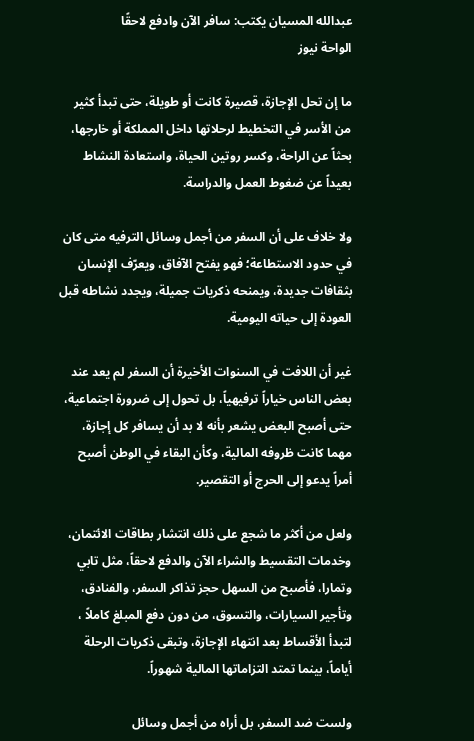عبدالله المسيان يكتب: سافر الآن وادفع لاحقًا
الواحة نيوز

ما إن تحل الإجازة، قصيرة كانت أو طويلة، حتى تبدأ كثير من الأسر في التخطيط لرحلاتها داخل المملكة أو خارجها، بحثاً عن الراحة، وكسر روتين الحياة، واستعادة النشاط بعيداً عن ضغوط العمل والدراسة.

ولا خلاف على أن السفر من أجمل وسائل الترفيه متى كان في حدود الاستطاعة؛ فهو يفتح الآفاق، ويعرّف الإنسان بثقافات جديدة، ويمنحه ذكريات جميلة، ويجدد نشاطه قبل العودة إلى حياته اليومية.

غير أن اللافت في السنوات الأخيرة أن السفر لم يعد عند بعض الناس خياراً ترفيهياً، بل تحول إلى ضرورة اجتماعية، حتى أصبح البعض يشعر بأنه لا بد أن يسافر كل إجازة، مهما كانت ظروفه المالية، وكأن البقاء في الوطن أصبح أمراً يدعو إلى الحرج أو التقصير.

ولعل من أكثر ما شجع على ذلك انتشار بطاقات الائتمان، وخدمات التقسيط والشراء الآن والدفع لاحقاً، مثل تابي وتمارا، فأصبح من السهل حجز تذاكر السفر، والفنادق، وتأجير السيارات، والتسوق، من دون دفع المبلغ كاملاً ، لتبدأ الأقساط بعد انتهاء الإجازة، وتبقى ذكريات الرحلة أياماً، بينما تمتد التزاماتها المالية شهوراً.

ولست ضد السفر، بل أراه من أجمل وسائل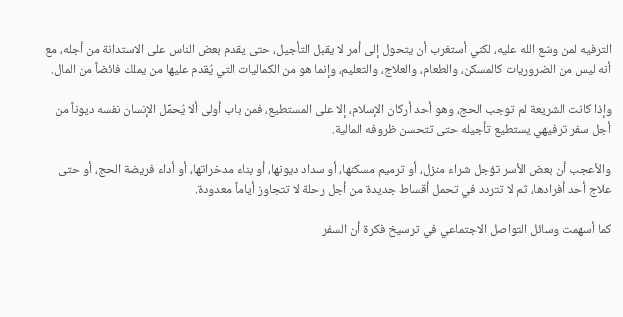الترفيه لمن وسّع الله عليه، لكني أستغرب أن يتحول إلى أمر لا يقبل التأجيل، حتى يقدم بعض الناس على الاستدانة من أجله، مع أنه ليس من الضروريات كالمسكن، والطعام، والعلاج، والتعليم، وإنما هو من الكماليات التي يُقدم عليها من يملك فائضاً من المال.

وإذا كانت الشريعة لم توجب الحج، وهو أحد أركان الإسلام، إلا على المستطيع، فمن باب أولى ألا يُحمِّل الإنسان نفسه ديوناً من أجل سفر ترفيهي يستطيع تأجيله حتى تتحسن ظروفه المالية.

والأعجب أن بعض الأسر تؤجل شراء منزل، أو ترميم مسكنها، أو سداد ديونها، أو بناء مدخراتها، أو أداء فريضة الحج، أو حتى علاج أحد أفرادها، ثم لا تتردد في تحمل أقساط جديدة من أجل رحلة لا تتجاوز أياماً معدودة.

كما أسهمت وسائل التواصل الاجتماعي في ترسيخ فكرة أن السفر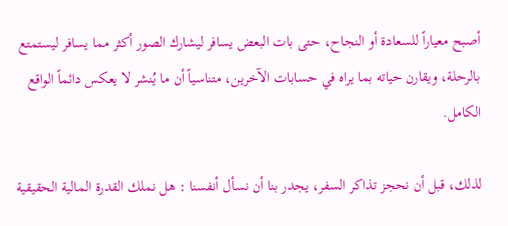أصبح معياراً للسعادة أو النجاح، حتى بات البعض يسافر ليشارك الصور أكثر مما يسافر ليستمتع بالرحلة، ويقارن حياته بما يراه في حسابات الآخرين، متناسياً أن ما يُنشر لا يعكس دائماً الواقع الكامل.

لذلك، قبل أن نحجز تذاكر السفر، يجدر بنا أن نسأل أنفسنا : هل نملك القدرة المالية الحقيقية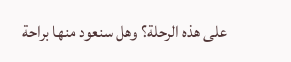على هذه الرحلة؟ وهل سنعود منها براحة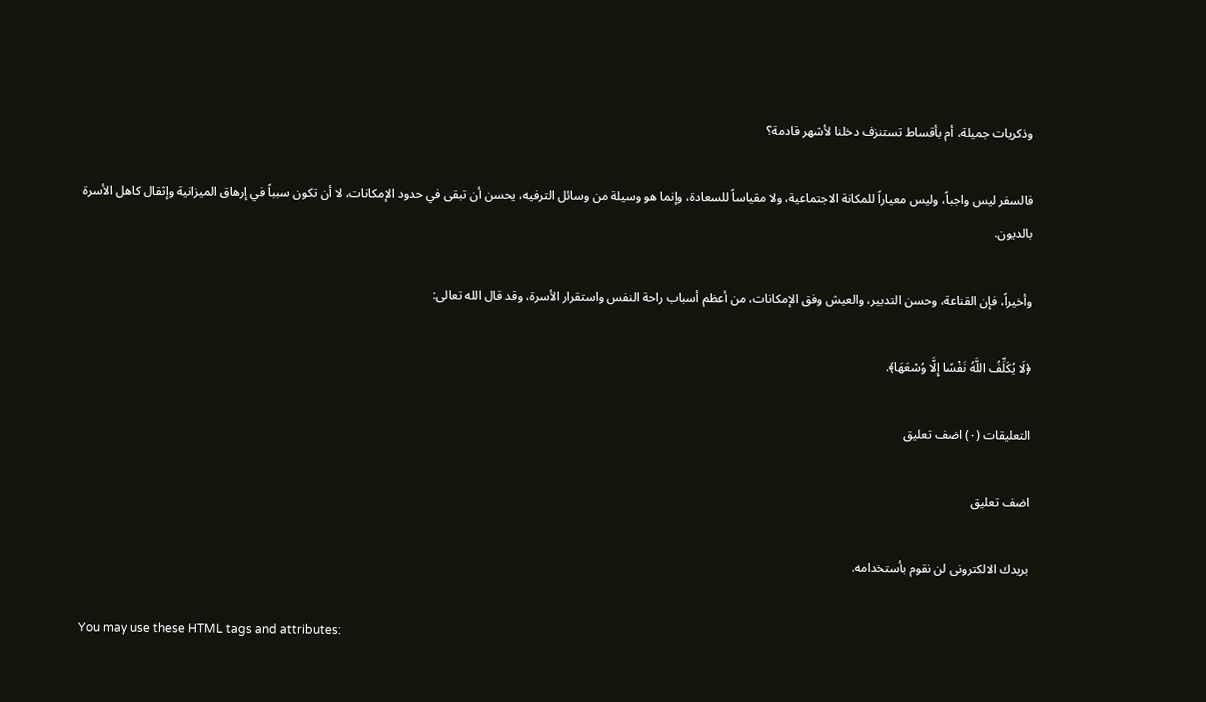وذكريات جميلة، أم بأقساط تستنزف دخلنا لأشهر قادمة؟

فالسفر ليس واجباً، وليس معياراً للمكانة الاجتماعية، ولا مقياساً للسعادة، وإنما هو وسيلة من وسائل الترفيه، يحسن أن تبقى في حدود الإمكانات، لا أن تكون سبباً في إرهاق الميزانية وإثقال كاهل الأسرة بالديون.

وأخيراً، فإن القناعة، وحسن التدبير، والعيش وفق الإمكانات، من أعظم أسباب راحة النفس واستقرار الأسرة، وقد قال الله تعالى:

﴿لَا يُكَلِّفُ اللَّهُ نَفْسًا إِلَّا وُسْعَهَا﴾.

التعليقات (٠) اضف تعليق

اضف تعليق

بريدك الالكترونى لن نقوم بأستخدامه.

You may use these HTML tags and attributes: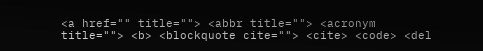<a href="" title=""> <abbr title=""> <acronym title=""> <b> <blockquote cite=""> <cite> <code> <del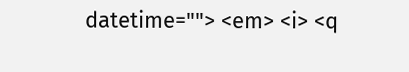datetime=""> <em> <i> <q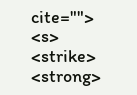cite=""> <s> <strike> <strong>